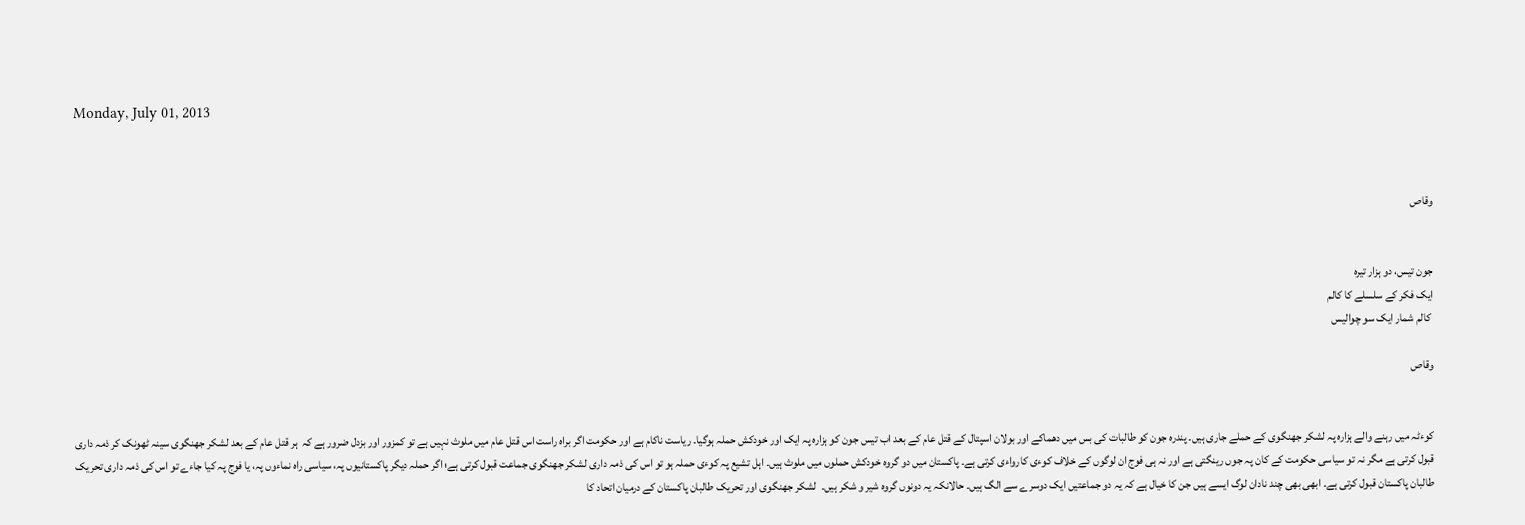Monday, July 01, 2013



وقاص


جون تیس، دو ہزار تیرہ
ایک فکر کے سلسلے کا کالم
 کالم شمار ایک سو چوالیس

وقاص


کوءٹہ میں رہنے والے ہزارہ پہ لشکر جھنگوی کے حملے جاری ہیں۔ پندرہ جون کو طالبات کی بس میں دھماکے اور بولان اسپتال کے قتل عام کے بعد اب تیس جون کو ہزارہ پہ ایک اور خودکش حملہ ہوگیا۔ ریاست ناکام ہے اور حکومت اگر براہ راست اس قتل عام میں ملوث نہیں ہے تو کمزور اور بزدل ضرور ہے کہ  ہر قتل عام کے بعد لشکر جھنگوی سینہ ٹھونک کر ذمہ داری قبول کرتی ہے مگر نہ تو سیاسی حکومت کے کان پہ جوں رینگتی ہے اور نہ ہی فوج ان لوگوں کے خلاف کوءی کارواءی کرتی ہے۔ پاکستان میں دو گروہ خودکش حملوں میں ملوث ہیں۔ اہل تشیع پہ کوءی حملہ ہو تو اس کی ذمہ داری لشکر جھنگوی جماعت قبول کرتی ہے؛ اگر حملہ دیگر پاکستانیوں پہ، سیاسی راہ نماءوں پہ، یا فوج پہ کیا جاءے تو اس کی ذمہ داری تحریک طالبان پاکستان قبول کرتی ہے۔ ابھی بھی چند نادان لوگ ایسے ہیں جن کا خیال ہے کہ یہ دو جماعتیں ایک دوسرے سے الگ ہیں۔ حالانکہ یہ دونوں گروہ شیر و شکر ہیں۔  لشکر جھنگوی اور تحریک طالبان پاکستان کے درمیان اتحاد کا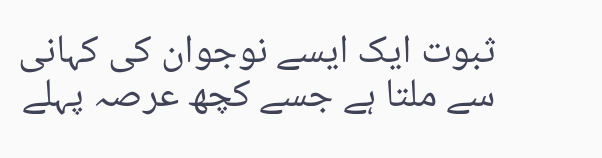ثبوت ایک ایسے نوجوان کی کہانی سے ملتا ہے جسے کچھ عرصہ پہلے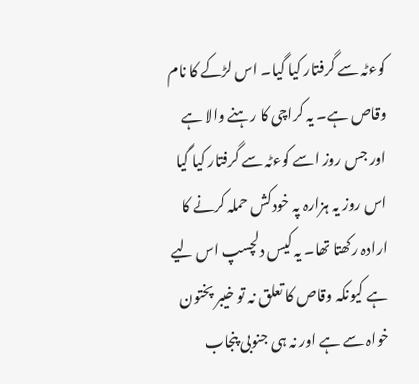کوءٹہ سے گرفتار کیا گیا۔ اس لڑکے کا نام وقاص ہے۔ یہ کراچی کا رہنے والا ہے اور جس روز اسے کوءٹہ سے گرفتار کیا گیا اس روز یہ ہزارہ پہ خودکش حملہ کرنے کا ارادہ رکھتا تھا۔ یہ کیس دلچسپ اس لیے ہے کیونکہ وقاص کا تعلق نہ تو خیبر پختون خواہ سے ہے اور نہ ہی جنوبی پنجاب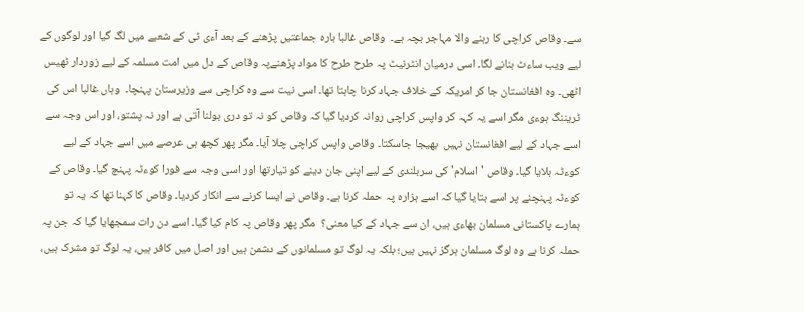سے۔ وقاص کراچی کا رہنے والا مہاجر بچہ ہے۔  وقاص غالبا بارہ جماعتیں پڑھنے کے بعد آءی ٹی کے شعبے میں لگ گیا اور لوگوں کے لیے ویب ساءٹ بنانے لگا۔ اسی درمیان انٹرنیٹ پہ طرح طرح کا مواد پڑھنےپہ وقاص کے دل میں امت مسلمہ کے لیے زوردار ٹھیس اٹھی۔ وہ افغانستان جا کر امریکہ کے خلاف جہاد کرنا چاہتا تھا۔ اسی نیت سے وہ کراچی سے وزیرستان پہنچا۔  وہاں غالبا اس کی ٹریننگ ہوءی مگر اسے یہ کہہ کر واپس کراچی روانہ کردیا گیا کہ وقاص کو نہ تو دری بولنا آتی ہے اور نہ پشتو، اور اس وجہ سے اسے جہاد کے لیے افغانستان نہیں  بھیجا جاسکتا۔ وقاص واپس کراچی چلا آیا۔ مگر پھر کچھ ہی عرصے میں اسے جہاد کے لیے کوءٹہ بلایا گیا۔ وقاص 'اسلام' کی سربلندی کے لیے اپنی جان دینے کو تیارتھا اور اسی وجہ سے فورا کوءٹہ پہنچ گیا۔ وقاص کے کوءٹہ پہنچنے پر اسے بتایا گیا کہ اسے ہزارہ پہ حملہ کرنا ہے۔ وقاص نے ایسا کرنے سے انکار کردیا۔ وقاص کا کہنا تھا کہ یہ تو ہمارے پاکستانی مسلمان بھاءی ہیں، ان سے جہاد کے کیا معنی؟  مگر پھر وقاص پہ کام کیا گیا۔ اسے دن رات سمجھایا گیا کہ جن پہ حملہ کرنا ہے وہ لوگ مسلمان ہرگز نہیں ہیں؛ بلکہ یہ لوگ تو مسلمانوں کے دشمن ہیں اور اصل میں کافر ہیں، یہ لوگ تو مشرک ہیں،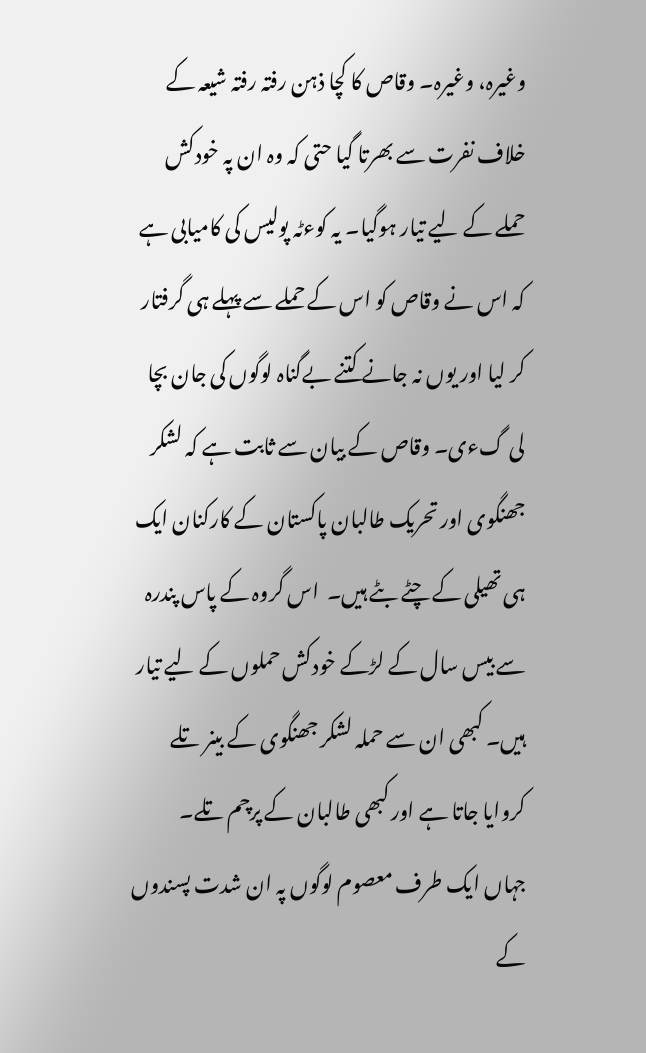وغیرہ، وغیرہ۔ وقاص کا کچا ذہن رفتہ رفتہ شیعہ کے خلاف نفرت سے بھرتا گیا حتی کہ وہ ان پہ خودکش حملے کے لیے تیار ہوگیا۔ یہ کوءٹہ پولیس کی کامیابی ہے کہ اس نے وقاص کو اس کے حملے سے پہلے ہی گرفتار کر لیا اور یوں نہ جانے کتنے بےگناہ لوگوں کی جان بچا لی گءی۔ وقاص کے بیان سے ثابت ہے کہ لشکر جھنگوی اور تحریک طالبان پاکستان کے کارکنان ایک ہی تھیلی کے چٹے بٹے ہیں۔  اس گروہ کے پاس پندرہ سے بیس سال کے لڑکے خودکش حملوں کے لیے تیار ہیں۔ کبھی ان سے حملہ لشکر جھنگوی کے بینر تلے کروایا جاتا ہے اور کبھی طالبان کے پرچم تلے۔
جہاں ایک طرف معصوم لوگوں پہ ان شدت پسندوں کے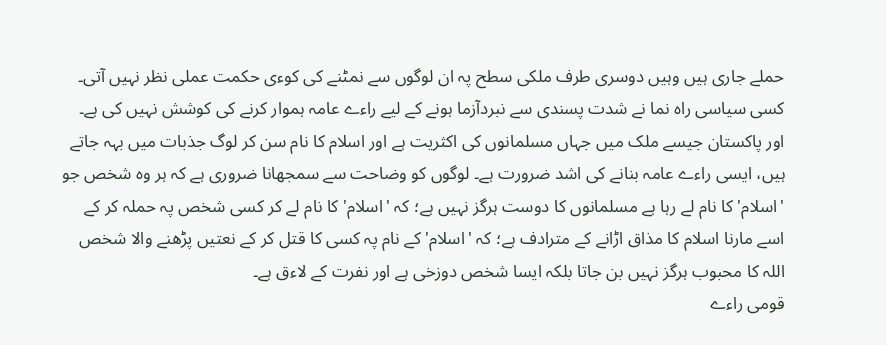حملے جاری ہیں وہیں دوسری طرف ملکی سطح پہ ان لوگوں سے نمٹنے کی کوءی حکمت عملی نظر نہیں آتی۔ کسی سیاسی راہ نما نے شدت پسندی سے نبردآزما ہونے کے لیے راءے عامہ ہموار کرنے کی کوشش نہیں کی ہے۔  اور پاکستان جیسے ملک میں جہاں مسلمانوں کی اکثریت ہے اور اسلام کا نام سن کر لوگ جذبات میں بہہ جاتے ہیں، ایسی راءے عامہ بنانے کی اشد ضرورت ہے۔ لوگوں کو وضاحت سے سمجھانا ضروری ہے کہ ہر وہ شخص جو 'اسلام' کا نام لے رہا ہے مسلمانوں کا دوست ہرگز نہیں ہے؛ کہ 'اسلام' کا نام لے کر کسی شخص پہ حملہ کر کے اسے مارنا اسلام کا مذاق اڑانے کے مترادف ہے؛ کہ 'اسلام' کے نام پہ کسی کا قتل کر کے نعتیں پڑھنے والا شخص اللہ کا محبوب ہرگز نہیں بن جاتا بلکہ ایسا شخص دوزخی ہے اور نفرت کے لاءق ہے۔
قومی راءے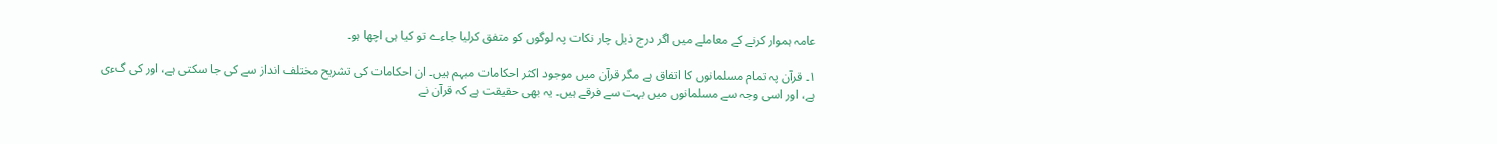عامہ ہموار کرنے کے معاملے میں اگر درج ذیل چار نکات پہ لوگوں کو متفق کرلیا جاءے تو کیا ہی اچھا ہو۔

۱۔ قرآن پہ تمام مسلمانوں کا اتفاق ہے مگر قرآن میں موجود اکثر احکامات مبہم ہیں۔ ان احکامات کی تشریح مختلف انداز سے کی جا سکتی ہے، اور کی گءی ہے، اور اسی وجہ سے مسلمانوں میں بہت سے فرقے ہیں۔ یہ بھی حقیقت ہے کہ قرآن نے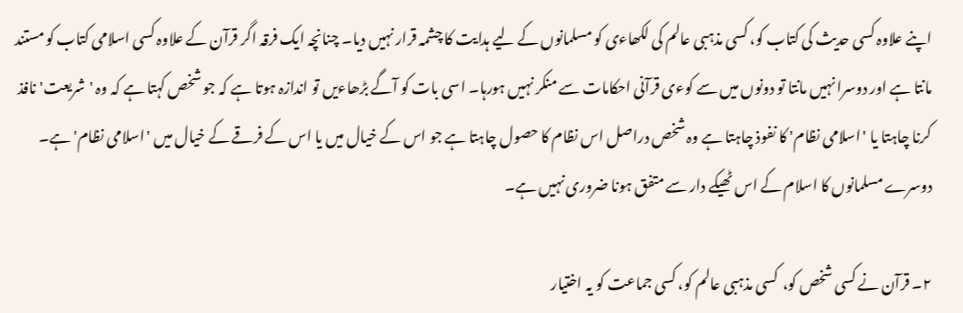اپنے علاوہ کسی حدیث کی کتاب کو، کسی مذہبی عالم کی لکھاءی کو مسلمانوں کے لیے ہدایت کا چشمہ قرار نہیں دیا۔ چنانچہ ایک فرقہ اگر قرآن کے علاوہ کسی اسلامی کتاب کو مستند مانتا ہے اور دوسرا نہیں مانتا تو دونوں میں سے کوءی قرآنی احکامات سے منکر نہیں ہورہا۔ اسی بات کو آگے بڑھاءیں تو اندازہ ہوتا ہے کہ جو شخص کہتا ہے کہ وہ 'شریعت' نافذ کرنا چاہتا یا 'اسلامی نظام' کا نفوذ چاہتا ہے وہ شخص دراصل اس نظام کا حصول چاہتا ہے جو اس کے خیال میں یا اس کے فرقے کے خیال میں 'اسلامی نظام' ہے۔ دوسرے مسلمانوں کا اسلام کے اس ٹھیکے دار سے متفق ہونا ضروری نہیں ہے۔

۲۔ قرآن نے کسی شخص کو،  کسی مذہبی عالم کو، کسی جماعت کو یہ اختیار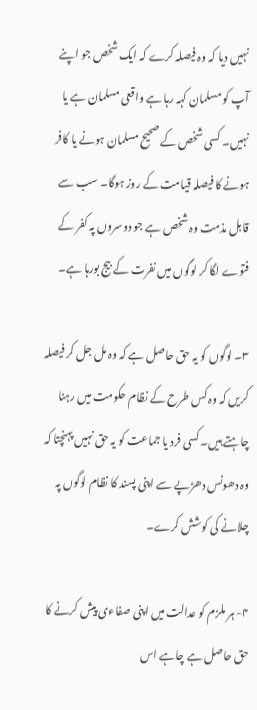نہیں دیا کہ وہ فیصلہ کرے کہ ایک شخص جو اپنے آپ کو مسلمان کہہ رہا ہے واقعی مسلمان ہے یا نہیں۔ کسی شخص کے صحیح مسلمان ہونے یا کافر ہونے کا فیصلہ قیامت کے روز ہوگا۔ سب سے قابل مذمت وہ شخص ہے جو دوسروں پہ کفر کے فتوے لگا کر لوگوں میں نفرت کے بیج بورہا ہے۔

۳۔ لوگوں کو یہ حق حاصل ہے کہ وہ مل جل کر فیصلہ کریں کہ وہ کس طرح کے نظام حکومت میں رہنا چاہتے ہیں۔ کسی فرد یا جماعت کو یہ حق نہیں پہنچتا کہ وہ دھونس دھڑپے سے اپنی پسند کا نظام لوگوں پہ چلانے کی کوشش کرے۔

۴- ہر ملزم کو عدالت میں اپنی صفاءی پیش کرنے کا حق حاصل ہے چاہے اس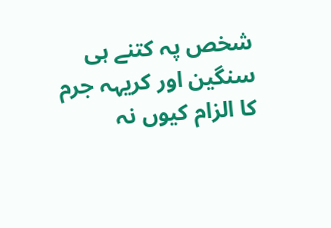شخص پہ کتنے ہی سنگین اور کریہہ جرم کا الزام کیوں نہ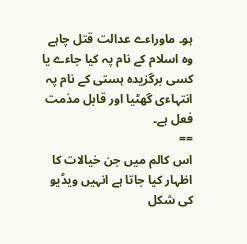ہو۔ ماوراءے عدالت قتل چاہے وہ اسلام کے نام پہ کیا جاءے یا کسی برگزیدہ ہستی کے نام پہ انتہاءی گھٹیا اور قابل مذمت فعل ہے۔
==
اس کالم میں جن خیالات کا اظہار کیا جاتا ہے انہیں ویڈیو کی شکل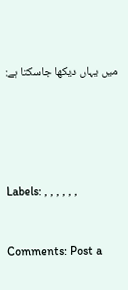میں یہاں دیکھا جاسکتا ہے:





Labels: , , , , , ,


Comments: Post a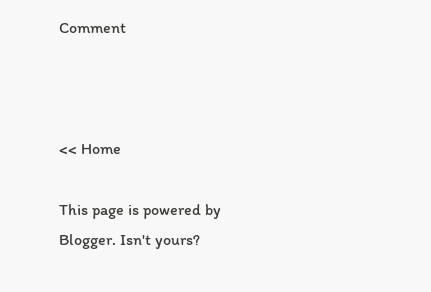Comment



<< Home

This page is powered by Blogger. Isn't yours?